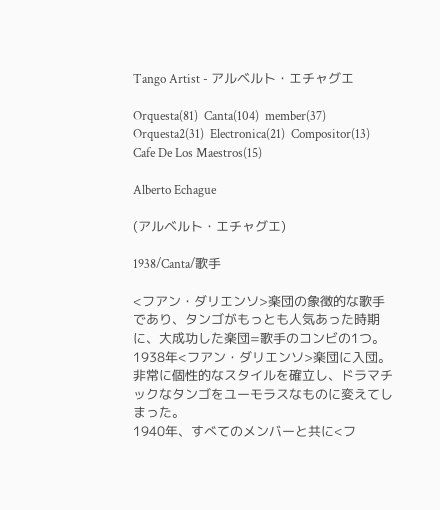Tango Artist - アルベルト・エチャグエ

Orquesta(81)  Canta(104)  member(37)  Orquesta2(31)  Electronica(21)  Compositor(13)  Cafe De Los Maestros(15)

Alberto Echague

(アルベルト・エチャグエ)

1938/Canta/歌手

<フアン・ダリエンソ>楽団の象徴的な歌手であり、タンゴがもっとも人気あった時期に、大成功した楽団=歌手のコンビの1つ。
1938年<フアン・ダリエンソ>楽団に入団。
非常に個性的なスタイルを確立し、ドラマチックなタンゴをユーモラスなものに変えてしまった。
1940年、すべてのメンバーと共に<フ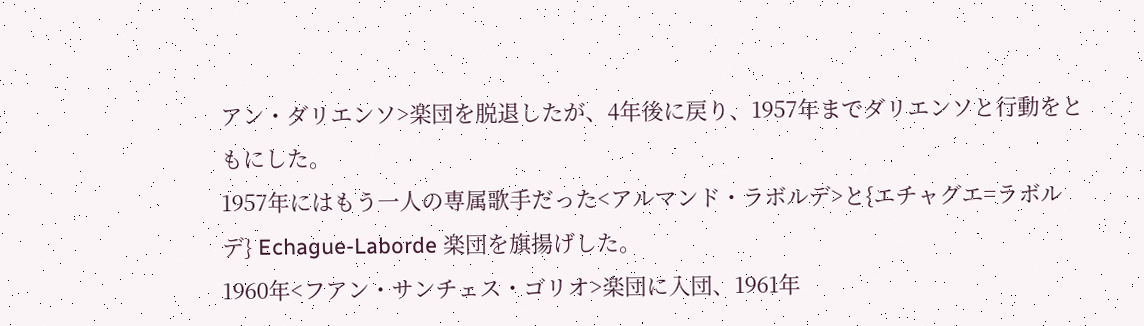アン・ダリエンソ>楽団を脱退したが、4年後に戻り、1957年までダリエンソと行動をともにした。
1957年にはもう一人の専属歌手だった<アルマンド・ラボルデ>と{エチャグエ=ラボルデ} Echague-Laborde 楽団を旗揚げした。
1960年<フアン・サンチェス・ゴリオ>楽団に入団、1961年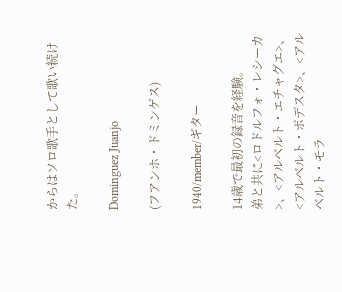からはソロ歌手として歌い続けた。

Dominguez Juanjo

(フアンホ・ドミンゲス)

1940/member/ギター

14歳で最初の録音を経験。
弟と共に<ロドルフォ・レシーカ>、<アルベルト・エチャグエ>、<アルベルト・ポデスタ>、<アルベルト・モラ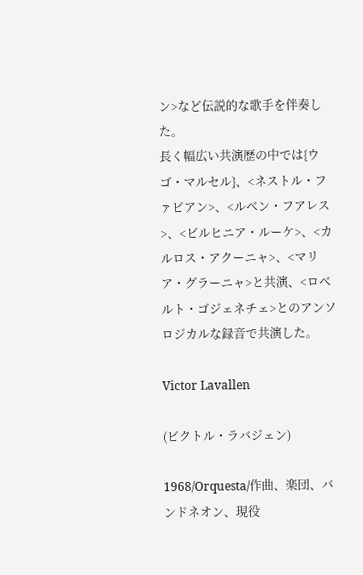ン>など伝説的な歌手を伴奏した。
長く幅広い共演歴の中では{ウゴ・マルセル}、<ネストル・ファビアン>、<ルベン・フアレス>、<ビルヒニア・ルーケ>、<カルロス・アクーニャ>、<マリア・グラーニャ>と共演、<ロベルト・ゴジェネチェ>とのアンソロジカルな録音で共演した。

Victor Lavallen

(ビクトル・ラバジェン)

1968/Orquesta/作曲、楽団、バンドネオン、現役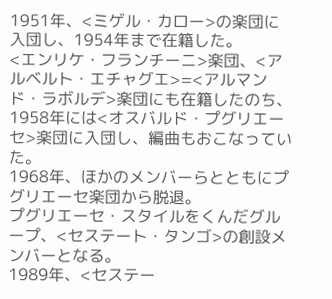1951年、<ミゲル・カロー>の楽団に入団し、1954年まで在籍した。
<エンリケ・フランチーニ>楽団、<アルベルト・エチャグエ>=<アルマンド・ラボルデ>楽団にも在籍したのち、1958年には<オスバルド・プグリエーセ>楽団に入団し、編曲もおこなっていた。
1968年、ほかのメンバーらとともにプグリエーセ楽団から脱退。
プグリエーセ・スタイルをくんだグループ、<セステート・タンゴ>の創設メンバーとなる。
1989年、<セステー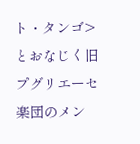ト・タンゴ>とおなじく旧プグリエーセ楽団のメン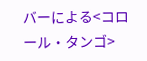バーによる<コロール・タンゴ>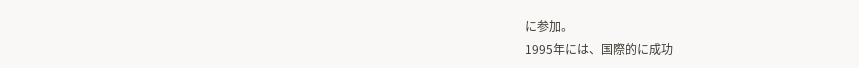に参加。
1995年には、国際的に成功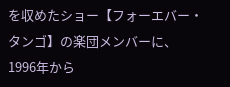を収めたショー【フォーエバー・タンゴ】の楽団メンバーに、1996年から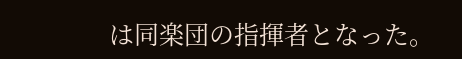は同楽団の指揮者となった。